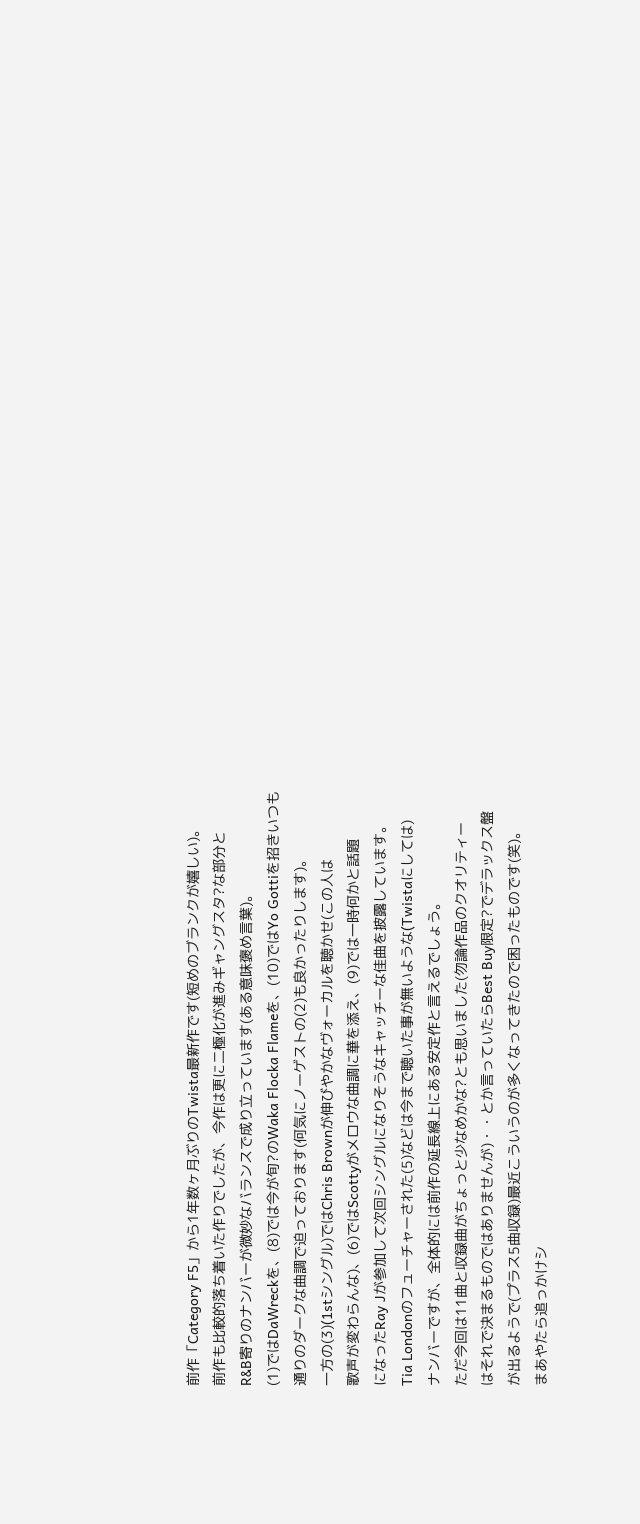前作「Category F5」から1年数ヶ月ぶりのTwista最新作です(短めのブランクが嬉しい)。
前作も比較的落ち着いた作りでしたが、今作は更に二極化が進みギャングスタ?な部分と
R&B寄りのナンバーが微妙なバランスで成り立っています(ある意味褒め言葉)。
(1)ではDaWreckを、(8)では今が旬?のWaka Flocka Flameを、(10)ではYo Gottiを招きいつも
通りのダークな曲調で迫っております(何気にノーゲストの(2)も良かったりします)。
一方の(3)(1stシングル)ではChris Brownが伸びやかなヴォーカルを聴かせ(この人は
歌声が変わらんな)、(6)ではScottyがメロウな曲調に華を添え、(9)では一時何かと話題
になったRay Jが参加して次回シングルになりそうなキャッチーな佳曲を披露しています。
Tia Londonのフューチャーされた(5)などは今まで聴いた事が無いような(Twistaにしては)
ナンバーですが、全体的には前作の延長線上にある安定作と言えるでしょう。
ただ今回は11曲と収録曲がちょっと少なめかな?とも思いました(勿論作品のクオリティー
はそれで決まるものではありませんが)・・とか言っていたらBest Buy限定?でデラックス盤
が出るようで(プラス5曲収録)最近こういうのが多くなってきたので困ったものです(笑)。
まあやたら追っかけシ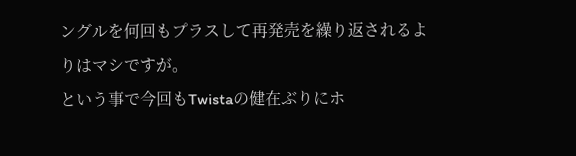ングルを何回もプラスして再発売を繰り返されるよりはマシですが。
という事で今回もTwistaの健在ぶりにホ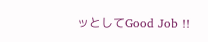ッとしてGood Job !!